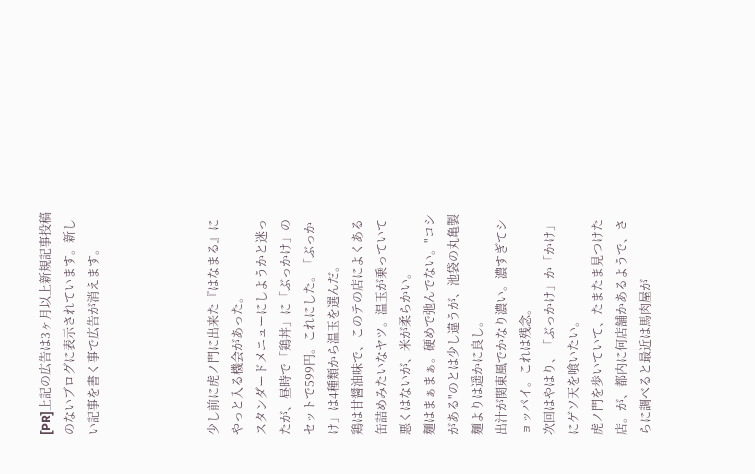[PR]上記の広告は3ヶ月以上新規記事投稿のないブログに表示されています。新しい記事を書く事で広告が消えます。




少し前に虎ノ門に出来た『はなまる』にやっと入る機会があった。
スタンダードメニューにしようかと迷ったが、昼時で「鶏丼」に「ぶっかけ」のセットで599円。これにした。「ぶっかけ」は4種類から温玉を選んだ。
鶏は甘醤油味で、このテの店によくある缶詰めみたいなヤツ。温玉が乗っていて悪くはないが、米が柔らかい。
麺はまぁまぁ。硬めで弛んでない。"コシがある"のとは少し違うが、池袋の丸亀製麺よりは遥かに良し。
出汁が関東風でかなり濃い。濃すぎてショッパイ。これは残念。
次回はやはり、「ぶっかけ」か「かけ」にゲソ天を喰いたい。
虎ノ門を歩いていて、たまたま見つけた店。が、都内に何店舗かあるようで、さらに調べると最近は馬肉屋が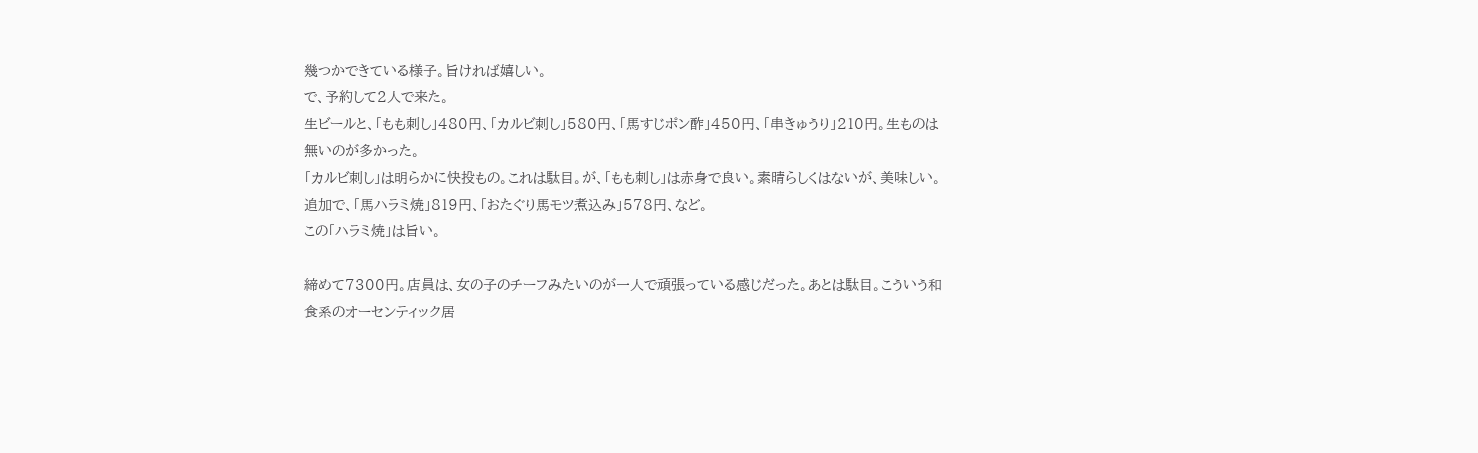幾つかできている様子。旨ければ嬉しい。
で、予約して2人で来た。
生ビールと、「もも刺し」480円、「カルビ刺し」580円、「馬すじポン酢」450円、「串きゅうり」210円。生ものは無いのが多かった。
「カルビ刺し」は明らかに快投もの。これは駄目。が、「もも刺し」は赤身で良い。素晴らしくはないが、美味しい。
追加で、「馬ハラミ焼」819円、「おたぐり馬モツ煮込み」578円、など。
この「ハラミ焼」は旨い。

締めて7300円。店員は、女の子のチーフみたいのが一人で頑張っている感じだった。あとは駄目。こういう和食系のオーセンティック居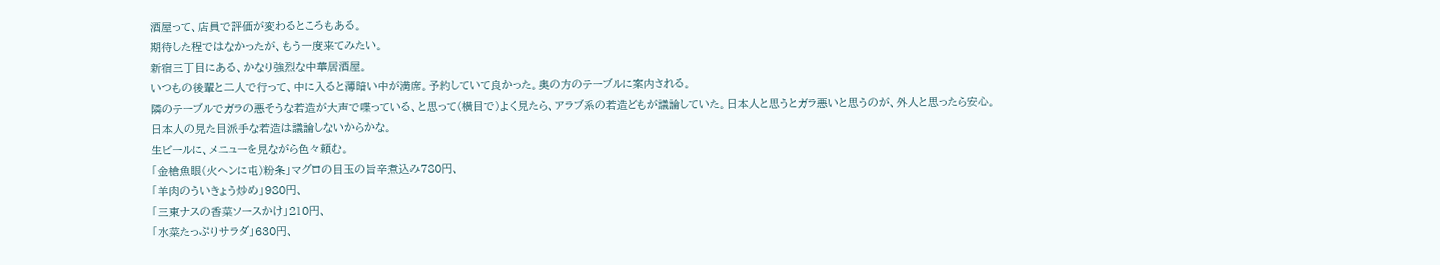酒屋って、店員で評価が変わるところもある。
期待した程ではなかったが、もう一度来てみたい。
新宿三丁目にある、かなり強烈な中華居酒屋。
いつもの後輩と二人で行って、中に入ると薄暗い中が満席。予約していて良かった。奥の方のテーブルに案内される。
隣のテーブルでガラの悪そうな若造が大声で喋っている、と思って(横目で)よく見たら、アラブ系の若造どもが議論していた。日本人と思うとガラ悪いと思うのが、外人と思ったら安心。日本人の見た目派手な若造は議論しないからかな。
生ビールに、メニューを見ながら色々頼む。
「金槍魚眼(火ヘンに屯)粉条」マグロの目玉の旨辛煮込み780円、
「羊肉のういきょう炒め」980円、
「三東ナスの香菜ソースかけ」210円、
「水菜たっぷりサラダ」630円、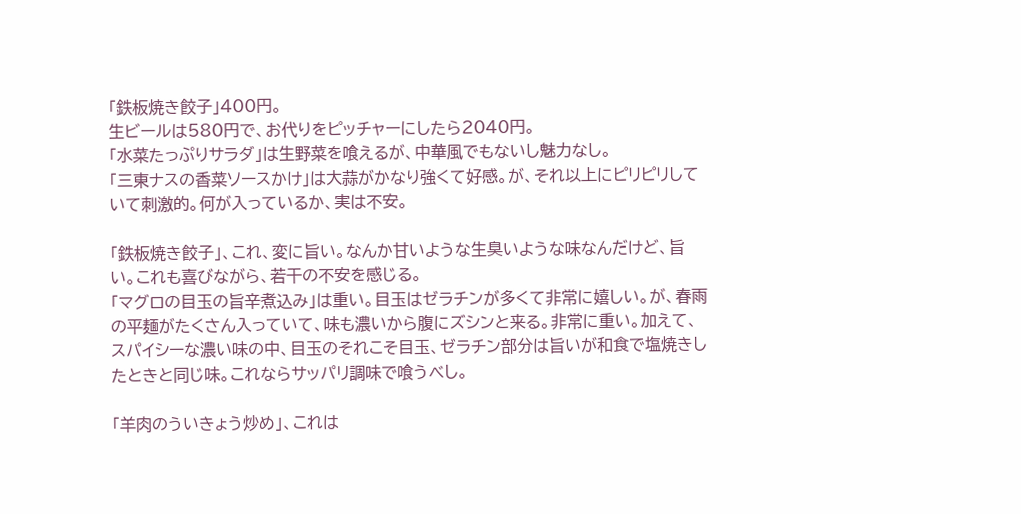「鉄板焼き餃子」400円。
生ビールは580円で、お代りをピッチャーにしたら2040円。
「水菜たっぷりサラダ」は生野菜を喰えるが、中華風でもないし魅力なし。
「三東ナスの香菜ソースかけ」は大蒜がかなり強くて好感。が、それ以上にピリピリしていて刺激的。何が入っているか、実は不安。

「鉄板焼き餃子」、これ、変に旨い。なんか甘いような生臭いような味なんだけど、旨い。これも喜びながら、若干の不安を感じる。
「マグロの目玉の旨辛煮込み」は重い。目玉はゼラチンが多くて非常に嬉しい。が、春雨の平麺がたくさん入っていて、味も濃いから腹にズシンと来る。非常に重い。加えて、スパイシーな濃い味の中、目玉のそれこそ目玉、ゼラチン部分は旨いが和食で塩焼きしたときと同じ味。これならサッパリ調味で喰うべし。

「羊肉のういきょう炒め」、これは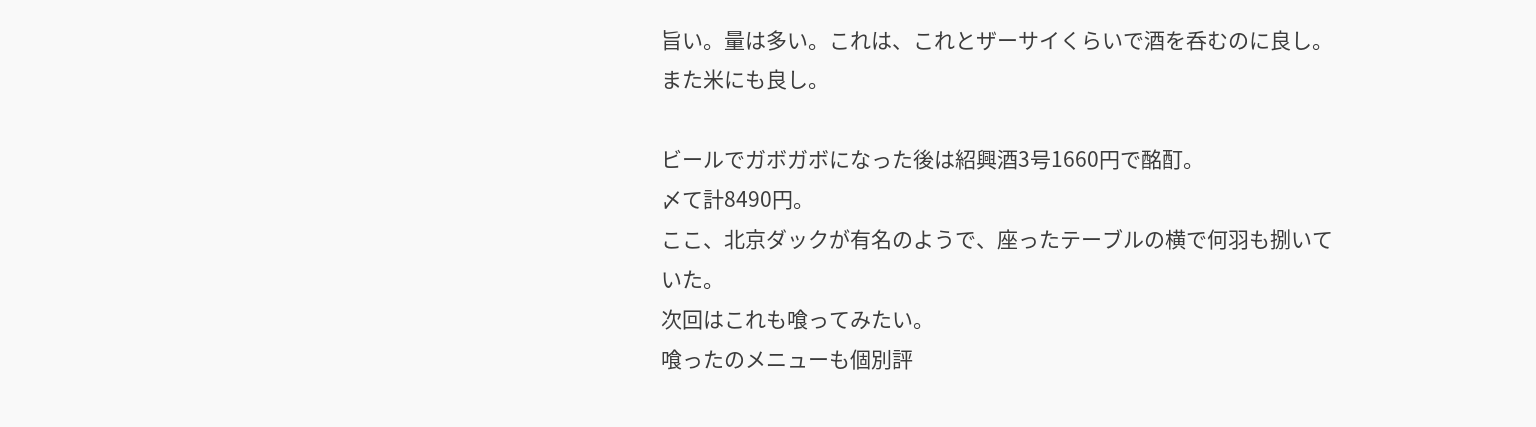旨い。量は多い。これは、これとザーサイくらいで酒を呑むのに良し。また米にも良し。

ビールでガボガボになった後は紹興酒3号1660円で酩酊。
〆て計8490円。
ここ、北京ダックが有名のようで、座ったテーブルの横で何羽も捌いていた。
次回はこれも喰ってみたい。
喰ったのメニューも個別評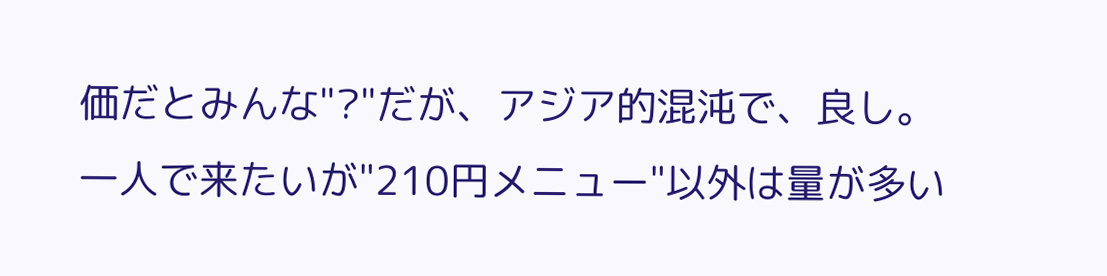価だとみんな"?"だが、アジア的混沌で、良し。
一人で来たいが"210円メニュー"以外は量が多い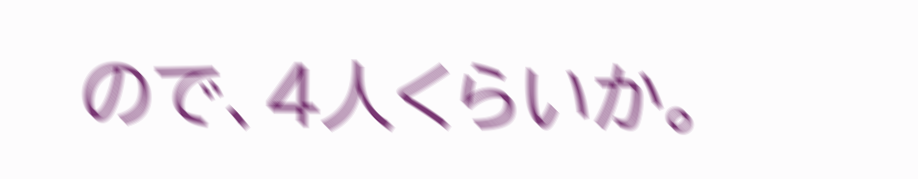ので、4人くらいか。